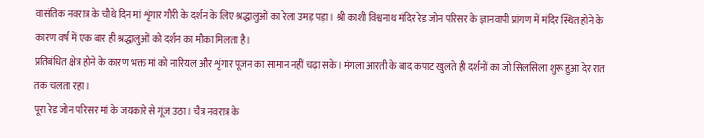वासंतिक नवरात्र के चौथे दिन मां शृंगार गौरी के दर्शन के लिए श्रद्धालुओं का रेला उमड़ पड़ा। श्री काशी विश्वनाथ मंदिर रेड जोन परिसर के ज्ञानवापी प्रांगण में मंदिर स्थित होने के कारण वर्ष में एक बार ही श्रद्धालुओं को दर्शन का मौका मिलता है।
प्रतिबंधित क्षेत्र होने के कारण भक्त मां को नारियल और शृंगार पूजन का सामान नहीं चढ़ा सके। मंगला आरती के बाद कपाट खुलते ही दर्शनों का जो सिलसिला शुरू हुआ देर रात तक चलता रहा।
पूरा रेड जोन परिसर मां के जयकारे से गूंज उठा। चैत्र नवरात्र के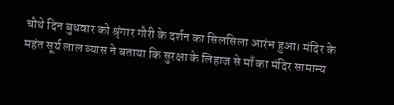चौथे दिन बुधवार को श्रृंगार गौरी के दर्शन का सिलसिला आरंभ हुआ। मंदिर के महंत सूर्य लाल व्यास ने बताया कि सुरक्षा के लिहाज से माँ का मंदिर सामान्य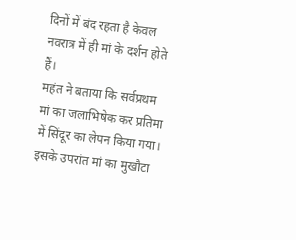दिनों में बंद रहता है केवल नवरात्र में ही मां के दर्शन होते हैं।
महंत ने बताया कि सर्वप्रथम मां का जलाभिषेक कर प्रतिमा में सिंदूर का लेपन किया गया। इसके उपरांत मां का मुखौटा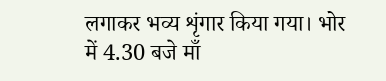लगाकर भव्य शृंगार किया गया। भोर में 4.30 बजे माँ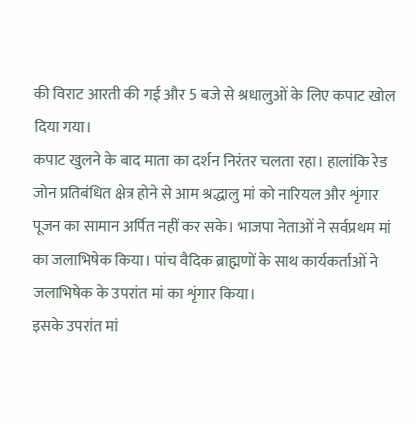की विराट आरती की गई और 5 बजे से श्रधालुओं के लिए कपाट खोल दिया गया।
कपाट खुलने के बाद माता का दर्शन निरंतर चलता रहा। हालांकि रेड जोन प्रतिबंधित क्षेत्र होने से आम श्रद्धालु मां को नारियल और शृंगार पूजन का सामान अर्पित नहीं कर सके। भाजपा नेताओं ने सर्वप्रथम मां का जलाभिषेक किया। पांच वैदिक ब्राह्मणों के साथ कार्यकर्ताओं ने जलाभिषेक के उपरांत मां का शृंगार किया।
इसके उपरांत मां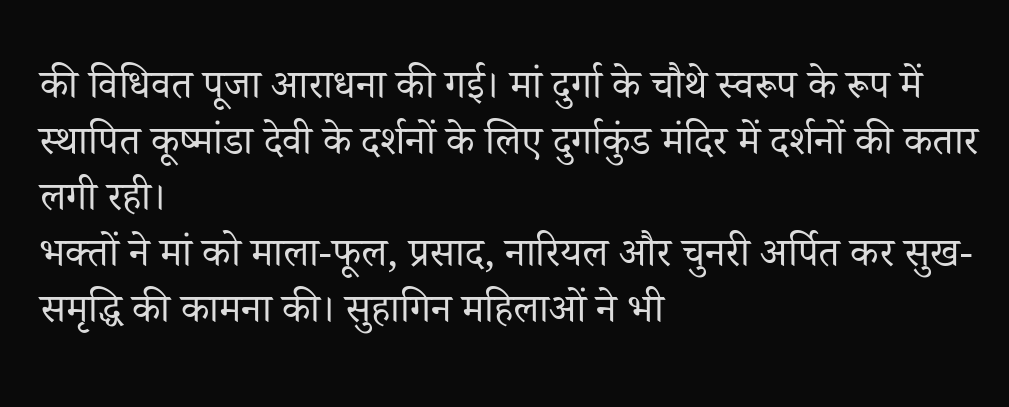की विधिवत पूजा आराधना की गई। मां दुर्गा के चौथे स्वरूप के रूप में स्थापित कूष्मांडा देवी के दर्शनों के लिए दुर्गाकुंड मंदिर में दर्शनों की कतार लगी रही।
भक्तों ने मां को माला-फूल, प्रसाद, नारियल और चुनरी अर्पित कर सुख-समृद्धि की कामना की। सुहागिन महिलाओं ने भी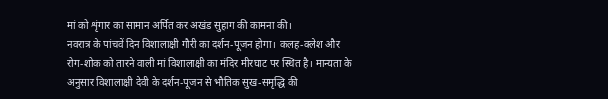मां को शृंगार का सामान अर्पित कर अखंड सुहाग की कामना की।
नवरात्र के पांचवें दिन विशालाक्षी गौरी का दर्शन-पूजन होगा। कलह-क्लेश और रोग-शोक को तारने वाली मां विशालाक्षी का मंदिर मीरघाट पर स्थित है। मान्यता के अनुसार विशालाक्षी देवी के दर्शन-पूजन से भौतिक सुख-समृद्धि की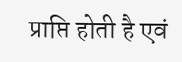प्राप्ति होती है एवं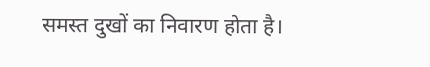समस्त दुखों का निवारण होता है।